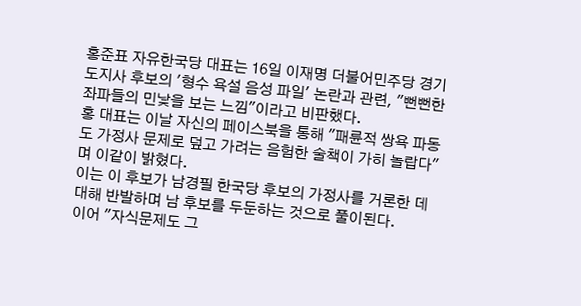홍준표 자유한국당 대표는 16일 이재명 더불어민주당 경기도지사 후보의 '형수 욕설 음성 파일' 논란과 관련, "뻔뻔한 좌파들의 민낯을 보는 느낌"이라고 비판했다.
홍 대표는 이날 자신의 페이스북을 통해 "패륜적 쌍욕 파동도 가정사 문제로 덮고 가려는 음험한 술책이 가히 놀랍다"며 이같이 밝혔다.
이는 이 후보가 남경필 한국당 후보의 가정사를 거론한 데 대해 반발하며 남 후보를 두둔하는 것으로 풀이된다.
이어 "자식문제도 그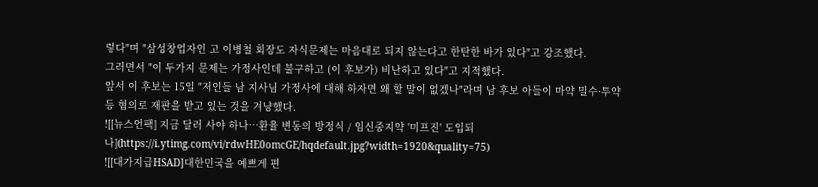렇다"며 "삼성창업자인 고 이병철 회장도 자식문제는 마음대로 되지 않는다고 한탄한 바가 있다"고 강조했다.
그러면서 "이 두가지 문제는 가정사인데 불구하고 (이 후보가) 비난하고 있다"고 지적했다.
앞서 이 후보는 15일 "저인들 남 지사님 가정사에 대해 하자면 왜 할 말이 없겠나"라며 남 후보 아들이 마약 밀수·투약 등 혐의로 재판을 받고 있는 것을 겨냥했다.
![[뉴스언팩] 지금 달러 사야 하나…환율 변동의 방정식 / 임신중지약 '미프진' 도입되나](https://i.ytimg.com/vi/rdwHE0omcGE/hqdefault.jpg?width=1920&quality=75)
![[대가지급HSAD]대한민국을 예쁘게 편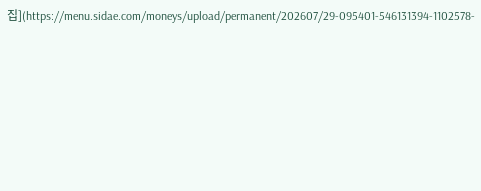집](https://menu.sidae.com/moneys/upload/permanent/202607/29-095401-546131394-1102578-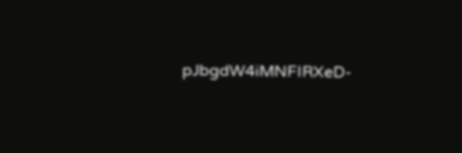pJbgdW4iMNFIRXeD-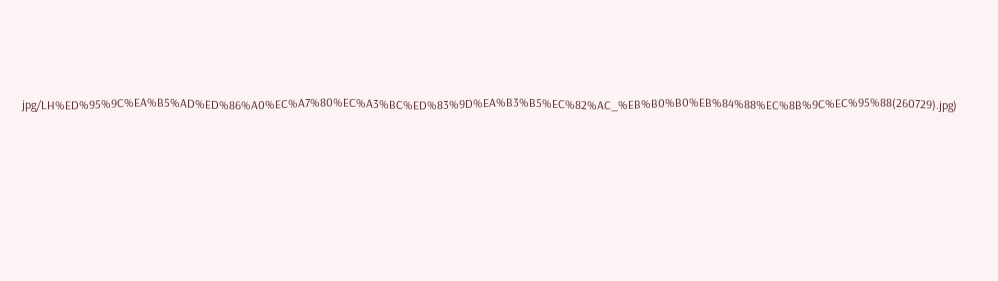jpg/LH%ED%95%9C%EA%B5%AD%ED%86%A0%EC%A7%80%EC%A3%BC%ED%83%9D%EA%B3%B5%EC%82%AC_%EB%B0%B0%EB%84%88%EC%8B%9C%EC%95%88(260729).jpg)